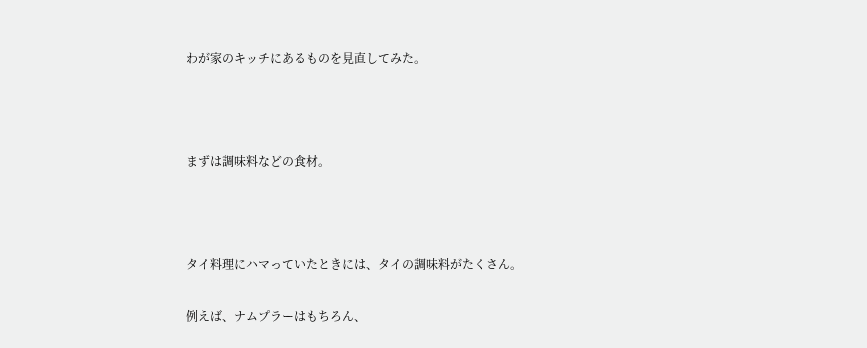わが家のキッチにあるものを見直してみた。



まずは調味料などの食材。



タイ料理にハマっていたときには、タイの調味料がたくさん。

例えば、ナムプラーはもちろん、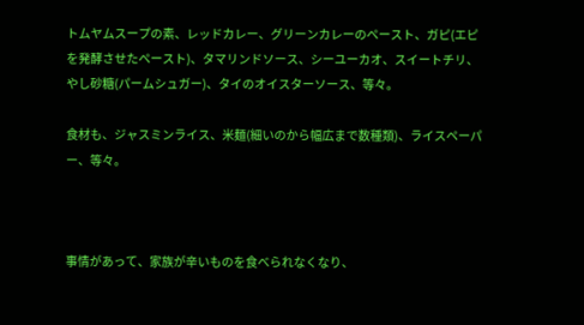トムヤムスープの素、レッドカレー、グリーンカレーのペースト、ガピ(エピを発酵させたペースト)、タマリンドソース、シーユーカオ、スイートチリ、やし砂糖(パームシュガー)、タイのオイスターソース、等々。

食材も、ジャスミンライス、米麺(細いのから幅広まで数種類)、ライスペーパー、等々。



事情があって、家族が辛いものを食べられなくなり、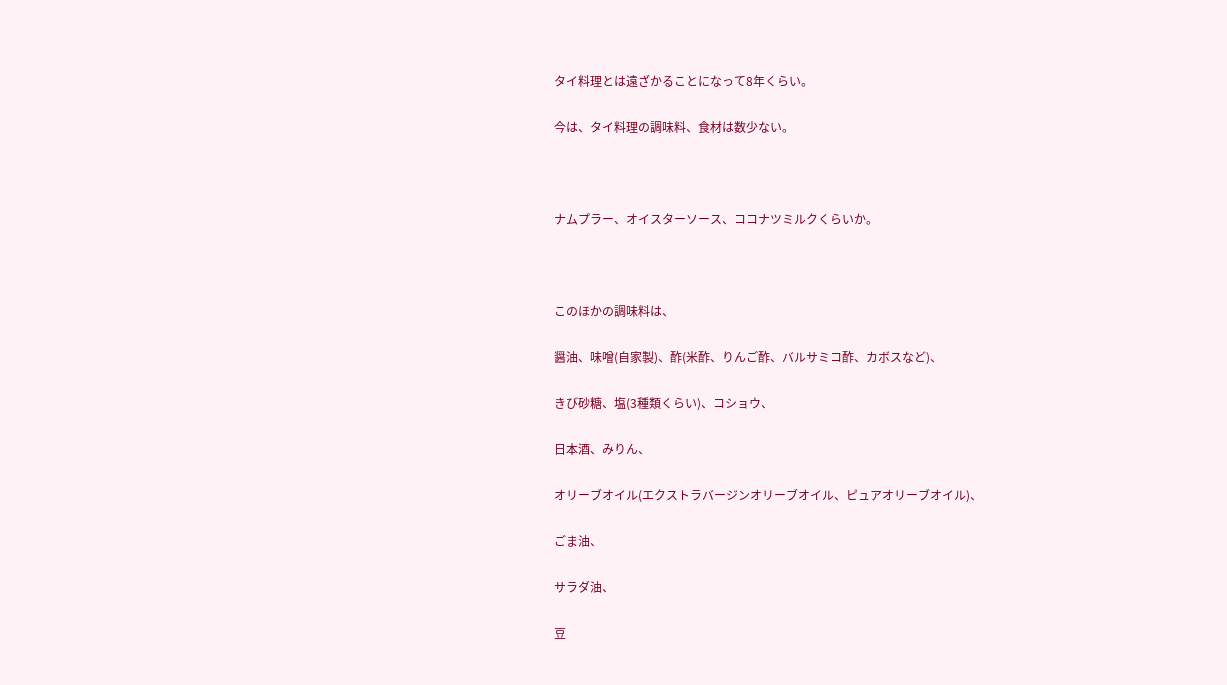タイ料理とは遠ざかることになって8年くらい。

今は、タイ料理の調味料、食材は数少ない。



ナムプラー、オイスターソース、ココナツミルクくらいか。



このほかの調味料は、

醤油、味噌(自家製)、酢(米酢、りんご酢、バルサミコ酢、カボスなど)、

きび砂糖、塩(3種類くらい)、コショウ、

日本酒、みりん、

オリーブオイル(エクストラバージンオリーブオイル、ピュアオリーブオイル)、

ごま油、

サラダ油、

豆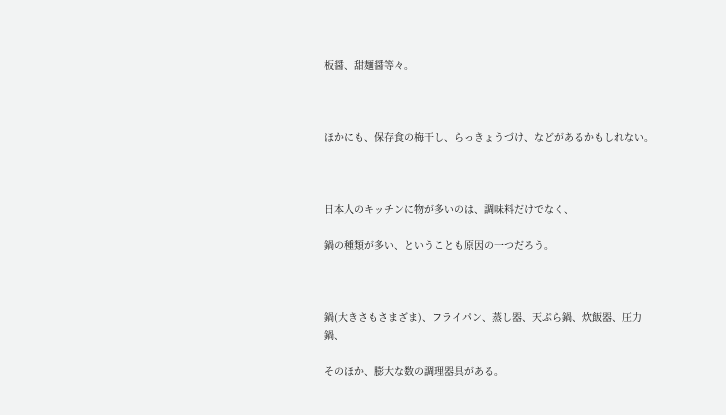板醤、甜麺醤等々。



ほかにも、保存食の梅干し、らっきょうづけ、などがあるかもしれない。



日本人のキッチンに物が多いのは、調味料だけでなく、

鍋の種類が多い、ということも原因の一つだろう。



鍋(大きさもさまざま)、フライパン、蒸し器、天ぷら鍋、炊飯器、圧力鍋、

そのほか、膨大な数の調理器具がある。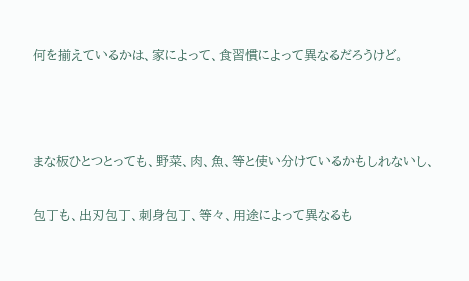何を揃えているかは、家によって、食習慣によって異なるだろうけど。



まな板ひとつとっても、野菜、肉、魚、等と使い分けているかもしれないし、

包丁も、出刃包丁、刺身包丁、等々、用途によって異なるも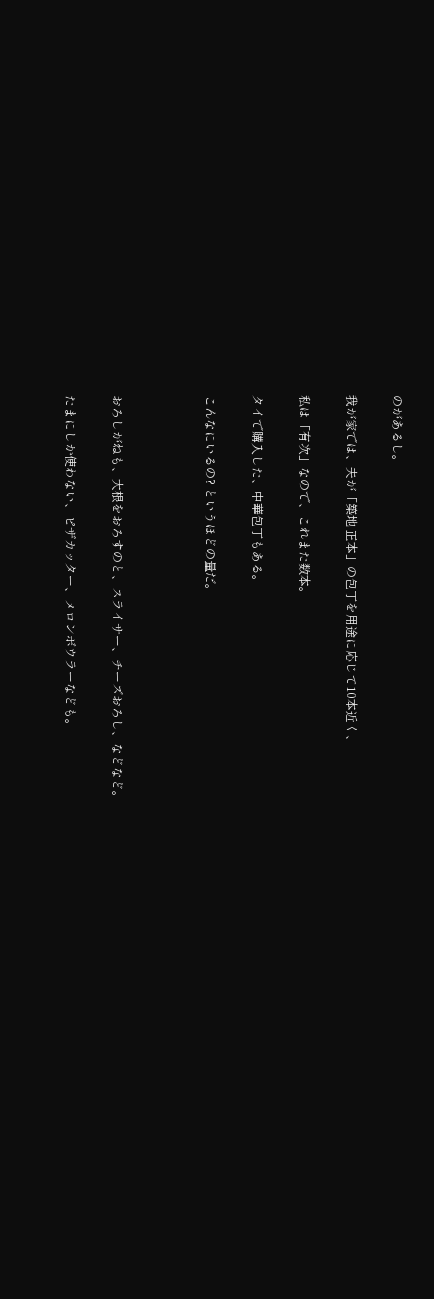のがあるし。

我が家では、夫が「築地 正本」の包丁を用途に応じて10本近く、

私は「有次」なので、これまた数本。

タイで購入した、中華包丁もある。

こんなにいるの? というほどの量だ。



おろしがねも、大根をおろすのと、スライサー、チーズおろし、などなど。

たまにしか使わない、ピザカッター、メロンボウラーなども。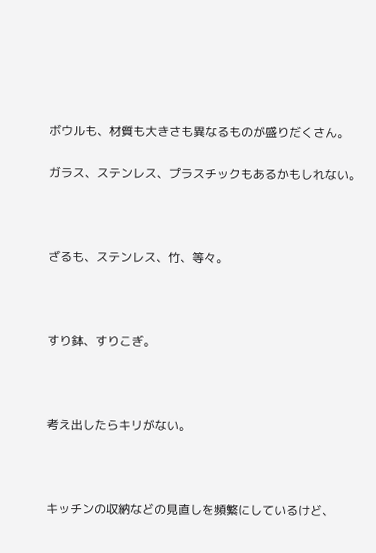ボウルも、材質も大きさも異なるものが盛りだくさん。

ガラス、ステンレス、プラスチックもあるかもしれない。



ざるも、ステンレス、竹、等々。



すり鉢、すりこぎ。



考え出したらキリがない。



キッチンの収納などの見直しを頻繁にしているけど、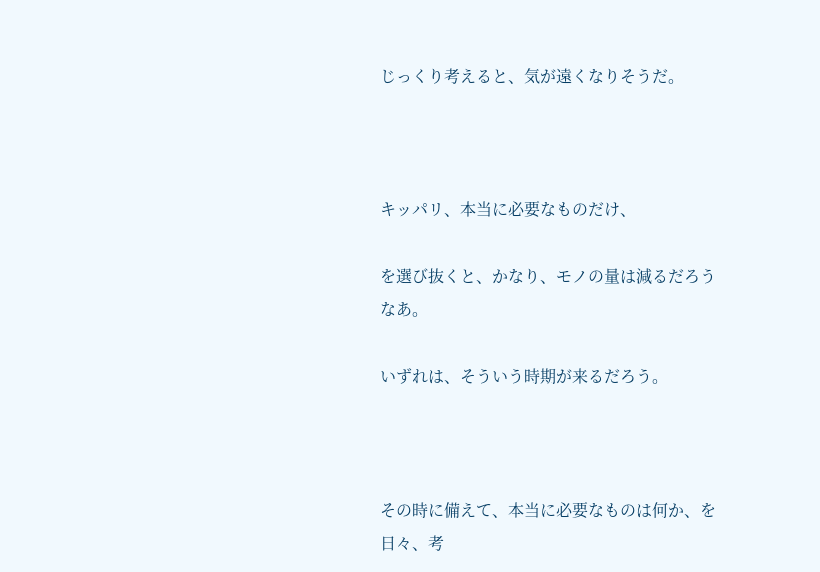じっくり考えると、気が遠くなりそうだ。



キッパリ、本当に必要なものだけ、

を選び抜くと、かなり、モノの量は減るだろうなあ。

いずれは、そういう時期が来るだろう。



その時に備えて、本当に必要なものは何か、を日々、考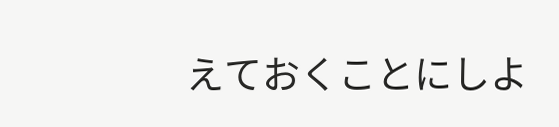えておくことにしよ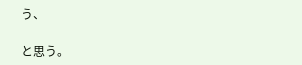う、

と思う。